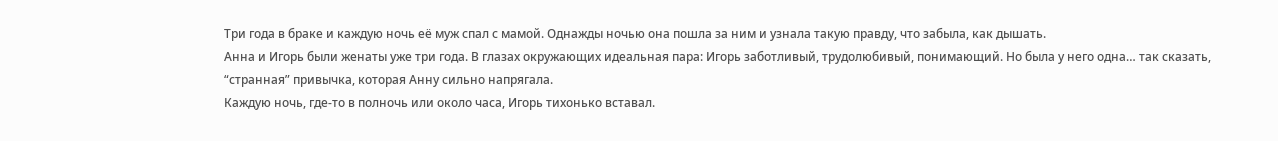Три года в браке и каждую ночь её муж спал с мамой. Однажды ночью она пошла за ним и узнала такую правду, что забыла, как дышать.
Анна и Игорь были женаты уже три года. В глазах окружающих идеальная пара: Игорь заботливый, трудолюбивый, понимающий. Но была у него одна… так сказать, “странная” привычка, которая Анну сильно напрягала.
Каждую ночь, где-то в полночь или около часа, Игорь тихонько вставал.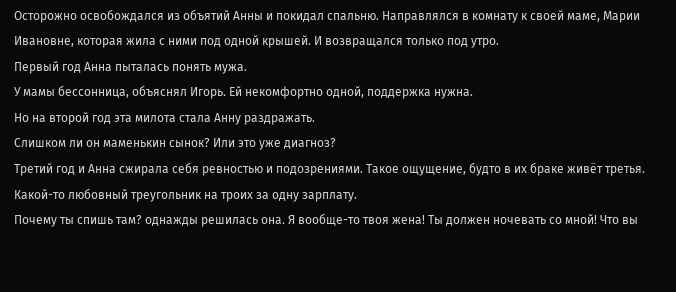Осторожно освобождался из объятий Анны и покидал спальню. Направлялся в комнату к своей маме, Марии Ивановне, которая жила с ними под одной крышей. И возвращался только под утро.
Первый год Анна пыталась понять мужа.
У мамы бессонница, объяснял Игорь. Ей некомфортно одной, поддержка нужна.
Но на второй год эта милота стала Анну раздражать.
Слишком ли он маменькин сынок? Или это уже диагноз?
Третий год и Анна сжирала себя ревностью и подозрениями. Такое ощущение, будто в их браке живёт третья. Какой-то любовный треугольник на троих за одну зарплату.
Почему ты спишь там? однажды решилась она. Я вообще-то твоя жена! Ты должен ночевать со мной! Что вы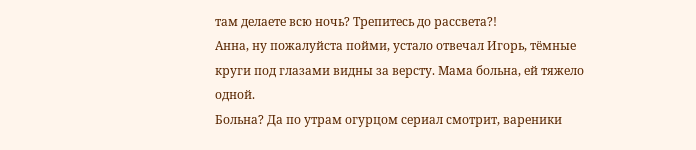там делаете всю ночь? Трепитесь до рассвета?!
Анна, ну пожалуйста пойми, устало отвечал Игорь, тёмные круги под глазами видны за версту. Мама больна, ей тяжело одной.
Больна? Да по утрам огурцом сериал смотрит, вареники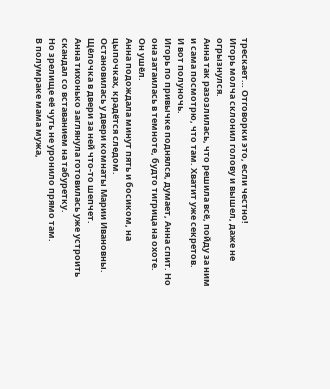трескает… Отговорки это, если честно!
Игорь молча склонил голову и вышел, даже не огрызнулся.
Анна так разозлилась, что решила всё, пойду за ним и сама посмотрю, что там. Хватит уже секретов.
И вот полуночь.
Игорь по привычке поднялся, думает, Анна спит. Но она затаилась в темноте, будто тигрица на охоте.
Он ушёл.
Анна подождала минут пять и босиком, на цыпочках, крадётся следом.
Остановилась у двери комнаты Марии Ивановны. Щёлочка в двери за ней что-то шепчет.
Анна тихонько заглянула готовилась уже устроить скандал со вставанием на табуретку.
Но зрелище её чуть не уронило прямо там.
В полумраке мама мужа,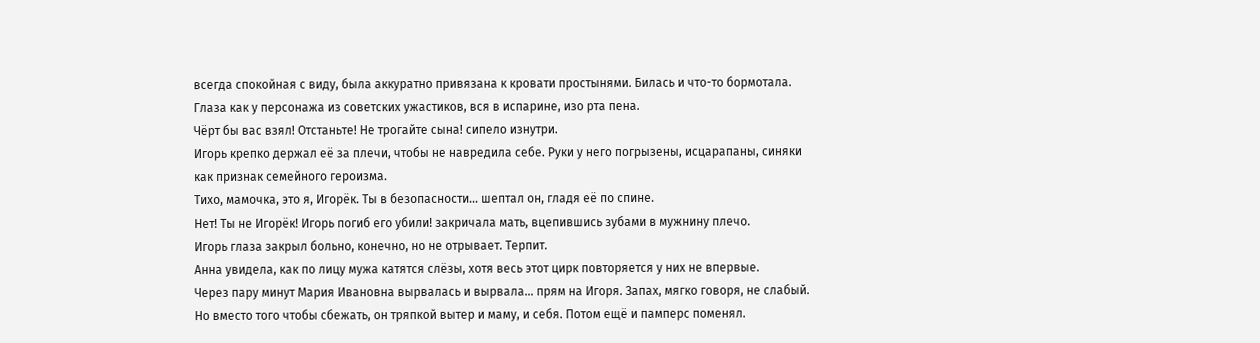всегда спокойная с виду, была аккуратно привязана к кровати простынями. Билась и что-то бормотала. Глаза как у персонажа из советских ужастиков, вся в испарине, изо рта пена.
Чёрт бы вас взял! Отстаньте! Не трогайте сына! сипело изнутри.
Игорь крепко держал её за плечи, чтобы не навредила себе. Руки у него погрызены, исцарапаны, синяки как признак семейного героизма.
Тихо, мамочка, это я, Игорёк. Ты в безопасности… шептал он, гладя её по спине.
Нет! Ты не Игорёк! Игорь погиб его убили! закричала мать, вцепившись зубами в мужнину плечо.
Игорь глаза закрыл больно, конечно, но не отрывает. Терпит.
Анна увидела, как по лицу мужа катятся слёзы, хотя весь этот цирк повторяется у них не впервые.
Через пару минут Мария Ивановна вырвалась и вырвала… прям на Игоря. Запах, мягко говоря, не слабый. Но вместо того чтобы сбежать, он тряпкой вытер и маму, и себя. Потом ещё и памперс поменял.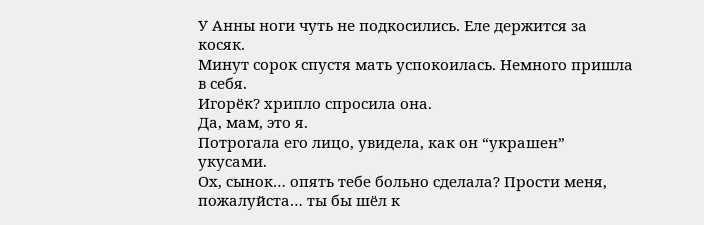У Анны ноги чуть не подкосились. Еле держится за косяк.
Минут сорок спустя мать успокоилась. Немного пришла в себя.
Игорёк? хрипло спросила она.
Да, мам, это я.
Потрогала его лицо, увидела, как он “украшен” укусами.
Ох, сынок… опять тебе больно сделала? Прости меня, пожалуйста… ты бы шёл к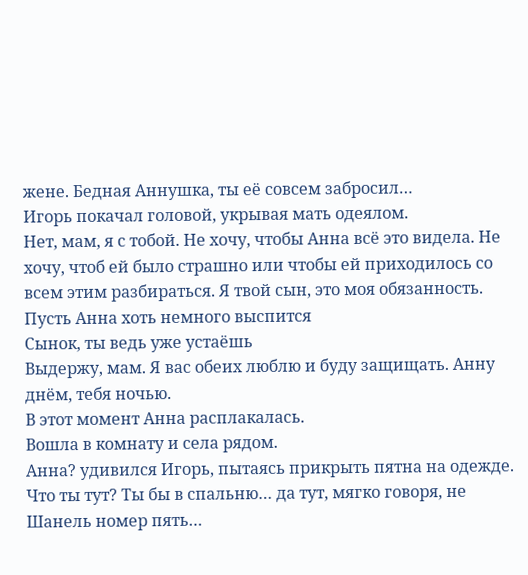жене. Бедная Аннушка, ты её совсем забросил…
Игорь покачал головой, укрывая мать одеялом.
Нет, мам, я с тобой. Не хочу, чтобы Анна всё это видела. Не хочу, чтоб ей было страшно или чтобы ей приходилось со всем этим разбираться. Я твой сын, это моя обязанность. Пусть Анна хоть немного выспится
Сынок, ты ведь уже устаёшь
Выдержу, мам. Я вас обеих люблю и буду защищать. Анну днём, тебя ночью.
В этот момент Анна расплакалась.
Вошла в комнату и села рядом.
Анна? удивился Игорь, пытаясь прикрыть пятна на одежде. Что ты тут? Ты бы в спальню… да тут, мягко говоря, не Шанель номер пять…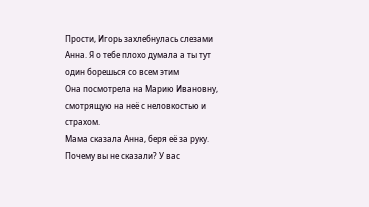Прости, Игорь захлебнулась слезами Анна. Я о тебе плохо думала а ты тут один борешься со всем этим
Она посмотрела на Марию Ивановну, смотрящую на неё с неловкостью и страхом.
Мама сказала Анна, беря её за руку. Почему вы не сказали? У вас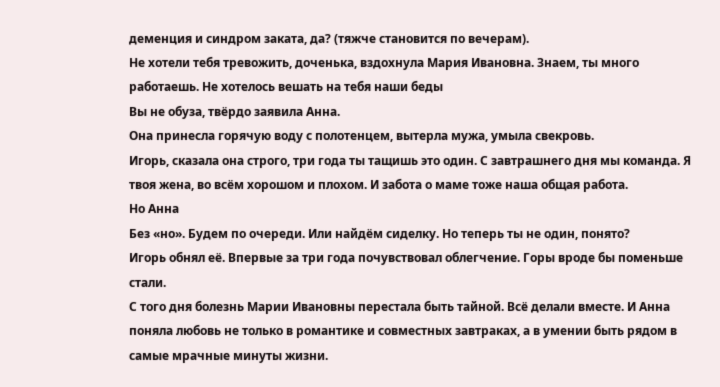деменция и синдром заката, да? (тяжче становится по вечерам).
Не хотели тебя тревожить, доченька, вздохнула Мария Ивановна. Знаем, ты много работаешь. Не хотелось вешать на тебя наши беды
Вы не обуза, твёрдо заявила Анна.
Она принесла горячую воду с полотенцем, вытерла мужа, умыла свекровь.
Игорь, сказала она строго, три года ты тащишь это один. С завтрашнего дня мы команда. Я твоя жена, во всём хорошом и плохом. И забота о маме тоже наша общая работа.
Но Анна
Без «но». Будем по очереди. Или найдём сиделку. Но теперь ты не один, понято?
Игорь обнял её. Впервые за три года почувствовал облегчение. Горы вроде бы поменьше стали.
С того дня болезнь Марии Ивановны перестала быть тайной. Всё делали вместе. И Анна поняла любовь не только в романтике и совместных завтраках, а в умении быть рядом в самые мрачные минуты жизни.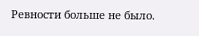Ревности больше не было.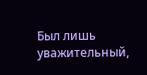Был лишь уважительный,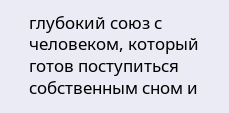глубокий союз с человеком, который готов поступиться собственным сном и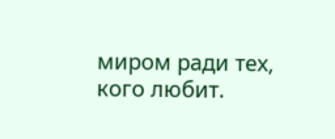миром ради тех, кого любит.